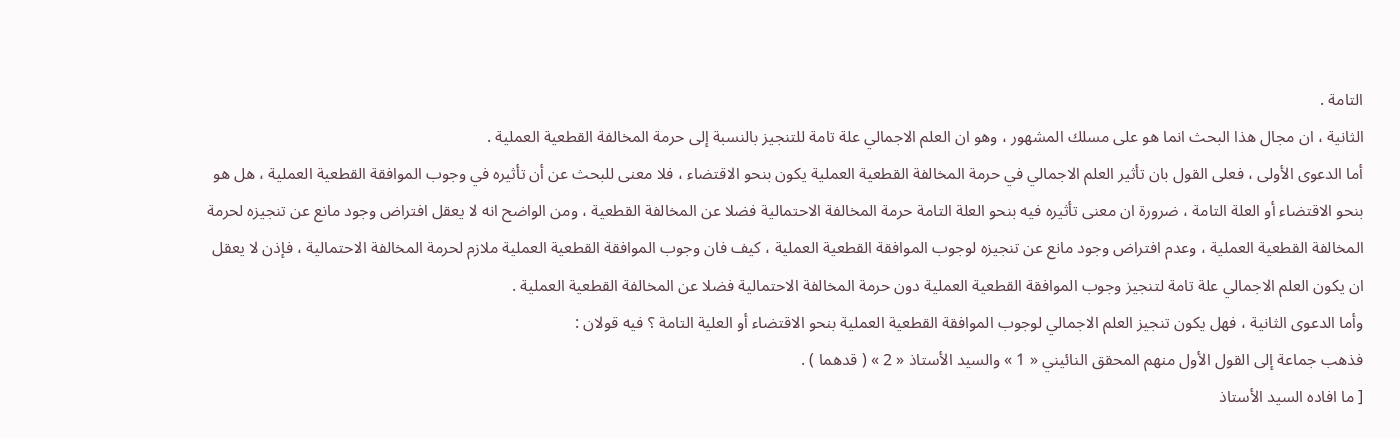التامة .
الثانية ، ان مجال هذا البحث انما هو على مسلك المشهور ، وهو ان العلم الاجمالي علة تامة للتنجيز بالنسبة إلى حرمة المخالفة القطعية العملية .
أما الدعوى الأولى ، فعلى القول بان تأثير العلم الاجمالي في حرمة المخالفة القطعية العملية يكون بنحو الاقتضاء ، فلا معنى للبحث عن أن تأثيره في وجوب الموافقة القطعية العملية ، هل هو بنحو الاقتضاء أو العلة التامة ، ضرورة ان معنى تأثيره فيه بنحو العلة التامة حرمة المخالفة الاحتمالية فضلا عن المخالفة القطعية ، ومن الواضح انه لا يعقل افتراض وجود مانع عن تنجيزه لحرمة المخالفة القطعية العملية ، وعدم افتراض وجود مانع عن تنجيزه لوجوب الموافقة القطعية العملية ، كيف فان وجوب الموافقة القطعية العملية ملازم لحرمة المخالفة الاحتمالية ، فإذن لا يعقل ان يكون العلم الاجمالي علة تامة لتنجيز وجوب الموافقة القطعية العملية دون حرمة المخالفة الاحتمالية فضلا عن المخالفة القطعية العملية .
وأما الدعوى الثانية ، فهل يكون تنجيز العلم الاجمالي لوجوب الموافقة القطعية العملية بنحو الاقتضاء أو العلية التامة ؟ فيه قولان :
فذهب جماعة إلى القول الأول منهم المحقق النائيني « 1 » والسيد الأستاذ « 2 » ( قدهما ) .
[ ما افاده السيد الأستاذ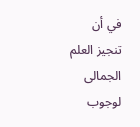في أن تنجيز العلم الجمالى لوجوب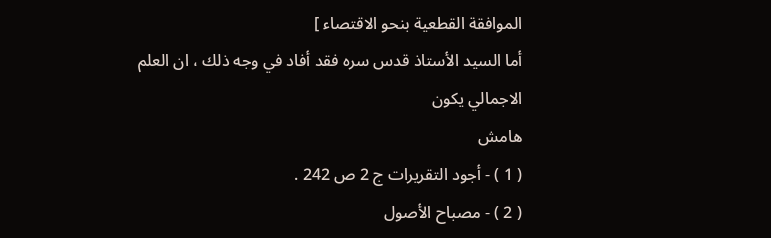الموافقة القطعية بنحو الاقتصاء ]
أما السيد الأستاذ قدس سره فقد أفاد في وجه ذلك ، ان العلم الاجمالي يكون
هامش
( 1 ) - أجود التقريرات ج 2 ص 242 .
( 2 ) - مصباح الأصول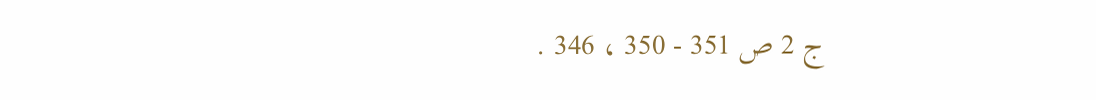ج 2 ص 351 - 350 ، 346 .